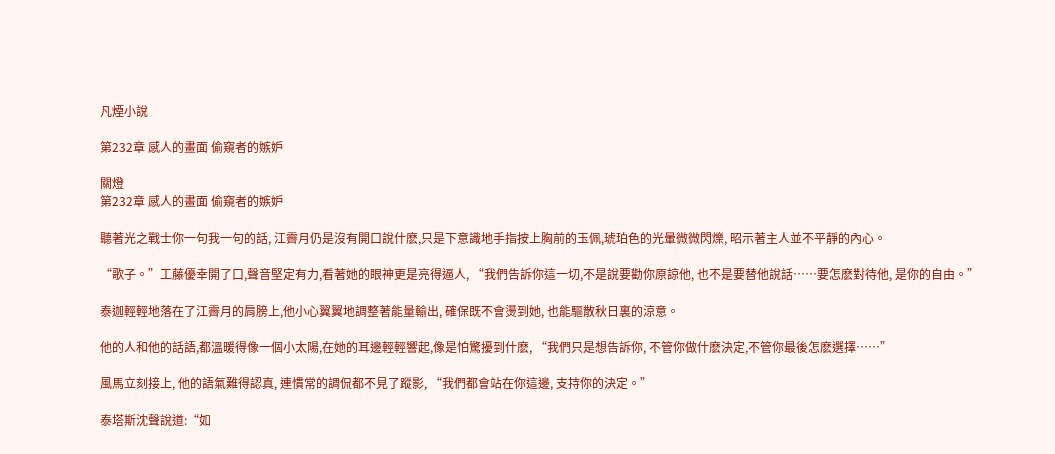凡煙小說

第232章 感人的畫面 偷窺者的嫉妒

關燈
第232章 感人的畫面 偷窺者的嫉妒

聽著光之戰士你一句我一句的話, 江霽月仍是沒有開口說什麽,只是下意識地手指按上胸前的玉佩,琥珀色的光暈微微閃爍, 昭示著主人並不平靜的內心。

“歌子。”工藤優幸開了口,聲音堅定有力,看著她的眼神更是亮得逼人, “我們告訴你這一切,不是說要勸你原諒他, 也不是要替他說話……要怎麽對待他, 是你的自由。”

泰迦輕輕地落在了江霽月的肩膀上,他小心翼翼地調整著能量輸出, 確保既不會燙到她, 也能驅散秋日裏的涼意。

他的人和他的話語,都溫暖得像一個小太陽,在她的耳邊輕輕響起,像是怕驚擾到什麽, “我們只是想告訴你, 不管你做什麽決定,不管你最後怎麽選擇……”

風馬立刻接上, 他的語氣難得認真, 連慣常的調侃都不見了蹤影, “我們都會站在你這邊, 支持你的決定。”

泰塔斯沈聲說道:“如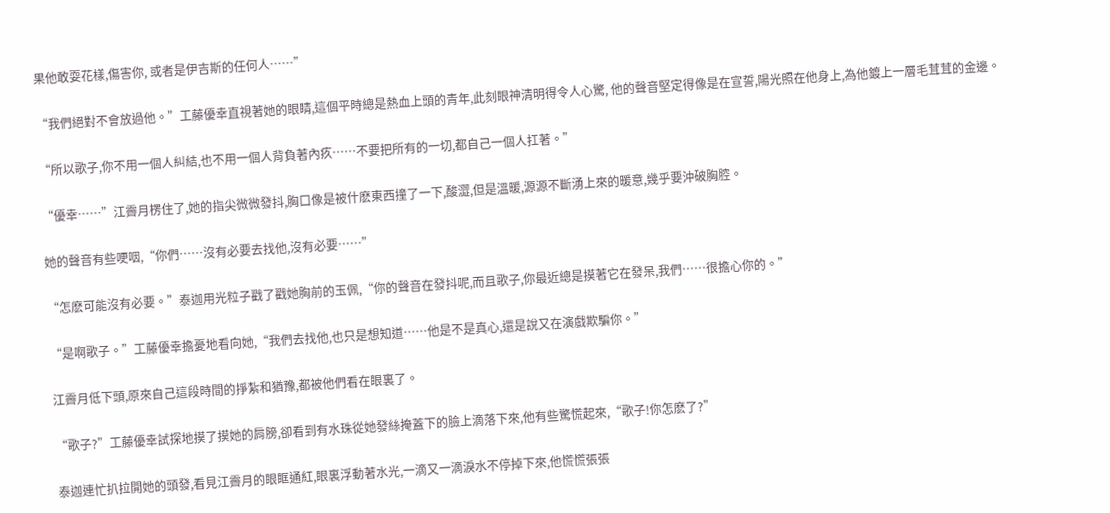果他敢耍花樣,傷害你, 或者是伊吉斯的任何人……”

“我們絕對不會放過他。”工藤優幸直視著她的眼睛,這個平時總是熱血上頭的青年,此刻眼神清明得令人心驚, 他的聲音堅定得像是在宣誓,陽光照在他身上,為他鍍上一層毛茸茸的金邊。

“所以歌子,你不用一個人糾結,也不用一個人背負著內疚……不要把所有的一切,都自己一個人扛著。”

“優幸……”江霽月楞住了,她的指尖微微發抖,胸口像是被什麽東西撞了一下,酸澀,但是溫暖,源源不斷湧上來的暖意,幾乎要沖破胸腔。

她的聲音有些哽咽,“你們……沒有必要去找他,沒有必要……”

“怎麽可能沒有必要。”泰迦用光粒子戳了戳她胸前的玉佩,“你的聲音在發抖呢,而且歌子,你最近總是摸著它在發呆,我們……很擔心你的。”

“是啊歌子。”工藤優幸擔憂地看向她,“我們去找他,也只是想知道……他是不是真心,還是說又在演戲欺騙你。”

江霽月低下頭,原來自己這段時間的掙紮和猶豫,都被他們看在眼裏了。

“歌子?”工藤優幸試探地摸了摸她的肩膀,卻看到有水珠從她發絲掩蓋下的臉上滴落下來,他有些驚慌起來,“歌子!你怎麽了?”

泰迦連忙扒拉開她的頭發,看見江霽月的眼眶通紅,眼裏浮動著水光,一滴又一滴淚水不停掉下來,他慌慌張張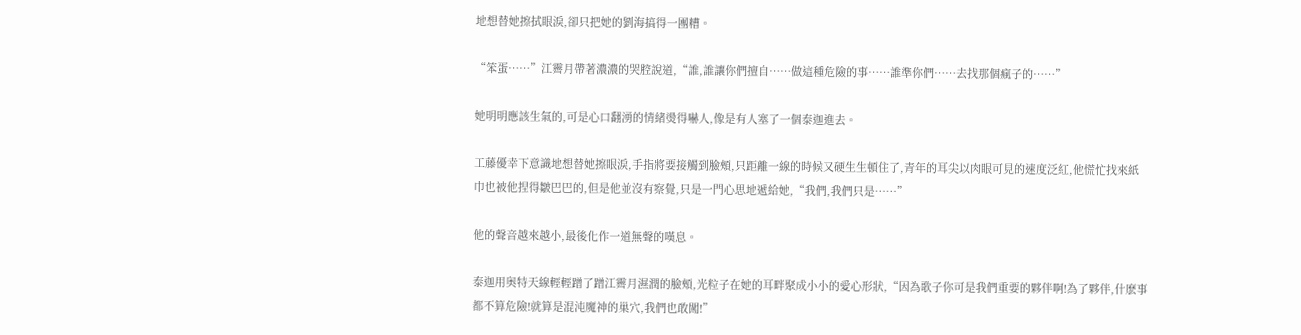地想替她擦拭眼淚,卻只把她的劉海搞得一團糟。

“笨蛋……”江霽月帶著濃濃的哭腔說道,“誰,誰讓你們擅自……做這種危險的事……誰準你們……去找那個瘋子的……”

她明明應該生氣的,可是心口翻湧的情緒燙得嚇人,像是有人塞了一個泰迦進去。

工藤優幸下意識地想替她擦眼淚,手指將要接觸到臉頰,只距離一線的時候又硬生生頓住了,青年的耳尖以肉眼可見的速度泛紅,他慌忙找來紙巾也被他捏得皺巴巴的,但是他並沒有察覺,只是一門心思地遞給她,“我們,我們只是……”

他的聲音越來越小,最後化作一道無聲的嘆息。

泰迦用奧特天線輕輕蹭了蹭江霽月濕潤的臉頰,光粒子在她的耳畔聚成小小的愛心形狀,“因為歌子你可是我們重要的夥伴啊!為了夥伴,什麽事都不算危險!就算是混沌魔神的巢穴,我們也敢闖!”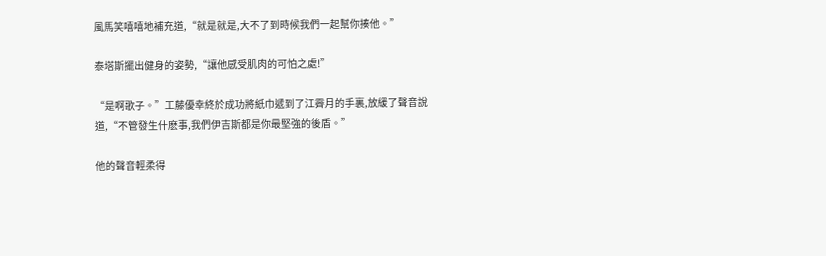風馬笑嘻嘻地補充道,“就是就是,大不了到時候我們一起幫你揍他。”

泰塔斯擺出健身的姿勢,“讓他感受肌肉的可怕之處!”

“是啊歌子。”工藤優幸終於成功將紙巾遞到了江霽月的手裏,放緩了聲音說道,“不管發生什麽事,我們伊吉斯都是你最堅強的後盾。”

他的聲音輕柔得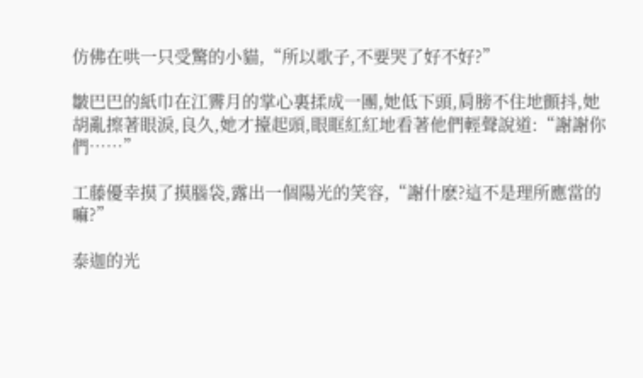仿佛在哄一只受驚的小貓,“所以歌子,不要哭了好不好?”

皺巴巴的紙巾在江霽月的掌心裏揉成一團,她低下頭,肩膀不住地顫抖,她胡亂擦著眼淚,良久,她才擡起頭,眼眶紅紅地看著他們輕聲說道:“謝謝你們……”

工藤優幸摸了摸腦袋,露出一個陽光的笑容,“謝什麽?這不是理所應當的嘛?”

泰迦的光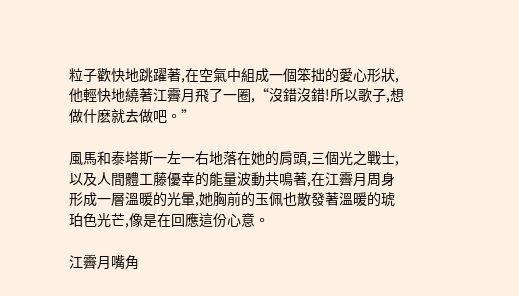粒子歡快地跳躍著,在空氣中組成一個笨拙的愛心形狀,他輕快地繞著江霽月飛了一圈,“沒錯沒錯!所以歌子,想做什麽就去做吧。”

風馬和泰塔斯一左一右地落在她的肩頭,三個光之戰士,以及人間體工藤優幸的能量波動共鳴著,在江霽月周身形成一層溫暖的光暈,她胸前的玉佩也散發著溫暖的琥珀色光芒,像是在回應這份心意。

江霽月嘴角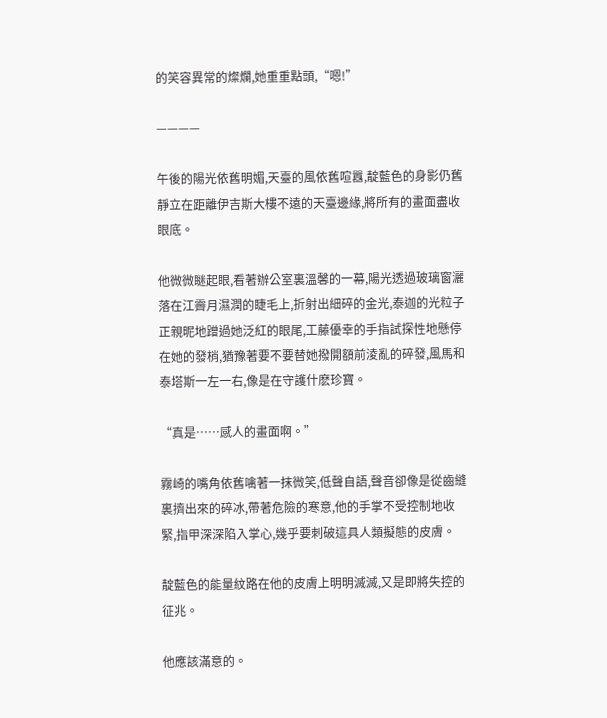的笑容異常的燦爛,她重重點頭,“嗯!”

————

午後的陽光依舊明媚,天臺的風依舊喧囂,靛藍色的身影仍舊靜立在距離伊吉斯大樓不遠的天臺邊緣,將所有的畫面盡收眼底。

他微微瞇起眼,看著辦公室裏溫馨的一幕,陽光透過玻璃窗灑落在江霽月濕潤的睫毛上,折射出細碎的金光,泰迦的光粒子正親昵地蹭過她泛紅的眼尾,工藤優幸的手指試探性地懸停在她的發梢,猶豫著要不要替她撥開額前淩亂的碎發,風馬和泰塔斯一左一右,像是在守護什麽珍寶。

“真是……感人的畫面啊。”

霧崎的嘴角依舊噙著一抹微笑,低聲自語,聲音卻像是從齒縫裏擠出來的碎冰,帶著危險的寒意,他的手掌不受控制地收緊,指甲深深陷入掌心,幾乎要刺破這具人類擬態的皮膚。

靛藍色的能量紋路在他的皮膚上明明滅滅,又是即將失控的征兆。

他應該滿意的。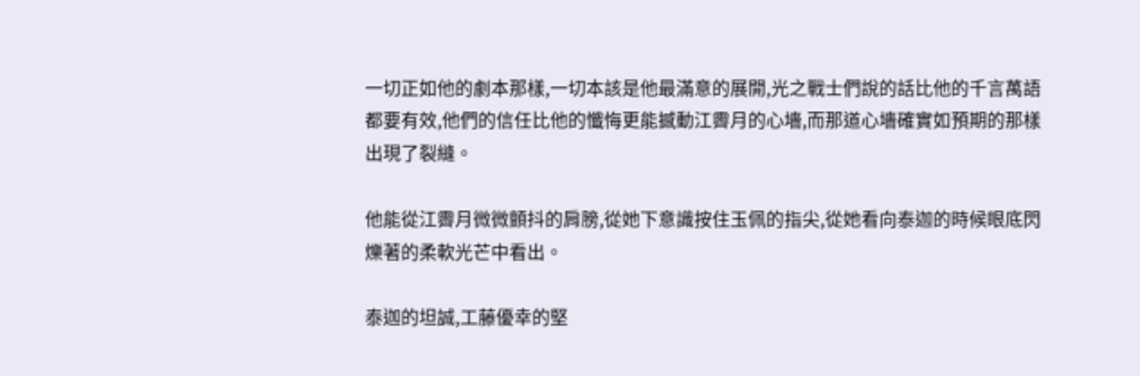一切正如他的劇本那樣,一切本該是他最滿意的展開,光之戰士們說的話比他的千言萬語都要有效,他們的信任比他的懺悔更能撼動江霽月的心墻,而那道心墻確實如預期的那樣出現了裂縫。

他能從江霽月微微顫抖的肩膀,從她下意識按住玉佩的指尖,從她看向泰迦的時候眼底閃爍著的柔軟光芒中看出。

泰迦的坦誠,工藤優幸的堅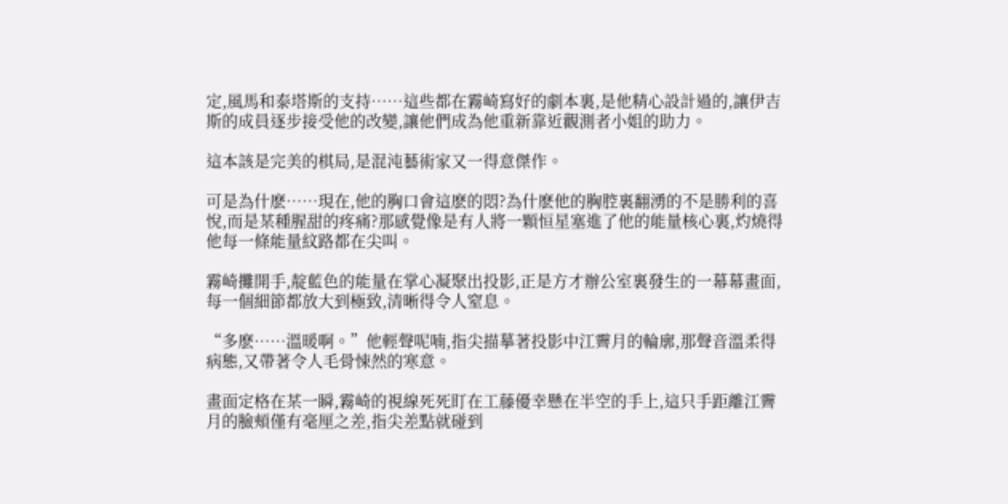定,風馬和泰塔斯的支持……這些都在霧崎寫好的劇本裏,是他精心設計過的,讓伊吉斯的成員逐步接受他的改變,讓他們成為他重新靠近觀測者小姐的助力。

這本該是完美的棋局,是混沌藝術家又一得意傑作。

可是為什麽……現在,他的胸口會這麽的悶?為什麽他的胸腔裏翻湧的不是勝利的喜悅,而是某種腥甜的疼痛?那感覺像是有人將一顆恒星塞進了他的能量核心裏,灼燒得他每一條能量紋路都在尖叫。

霧崎攤開手,靛藍色的能量在掌心凝聚出投影,正是方才辦公室裏發生的一幕幕畫面,每一個細節都放大到極致,清晰得令人窒息。

“多麽……溫暖啊。”他輕聲呢喃,指尖描摹著投影中江霽月的輪廓,那聲音溫柔得病態,又帶著令人毛骨悚然的寒意。

畫面定格在某一瞬,霧崎的視線死死盯在工藤優幸懸在半空的手上,這只手距離江霽月的臉頰僅有毫厘之差,指尖差點就碰到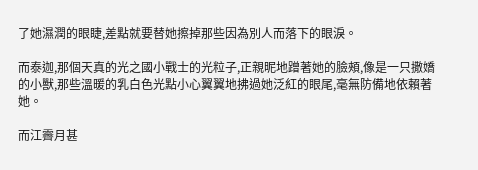了她濕潤的眼睫,差點就要替她擦掉那些因為別人而落下的眼淚。

而泰迦,那個天真的光之國小戰士的光粒子,正親昵地蹭著她的臉頰,像是一只撒嬌的小獸,那些溫暖的乳白色光點小心翼翼地拂過她泛紅的眼尾,毫無防備地依賴著她。

而江霽月甚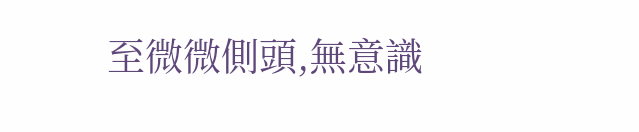至微微側頭,無意識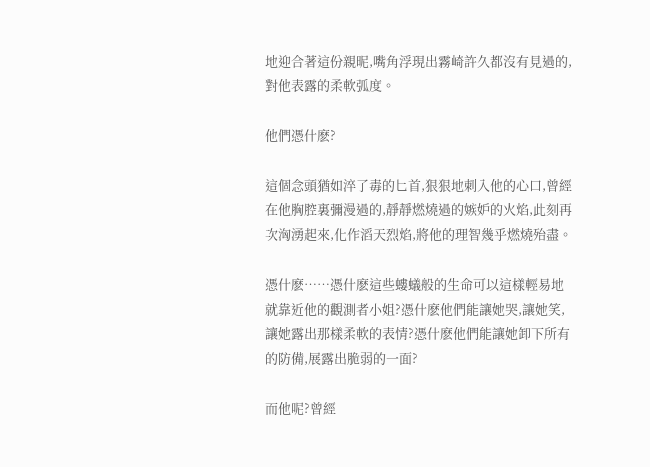地迎合著這份親昵,嘴角浮現出霧崎許久都沒有見過的,對他表露的柔軟弧度。

他們憑什麽?

這個念頭猶如淬了毒的匕首,狠狠地刺入他的心口,曾經在他胸腔裏彌漫過的,靜靜燃燒過的嫉妒的火焰,此刻再次洶湧起來,化作滔天烈焰,將他的理智幾乎燃燒殆盡。

憑什麽……憑什麽這些螻蟻般的生命可以這樣輕易地就靠近他的觀測者小姐?憑什麽他們能讓她哭,讓她笑,讓她露出那樣柔軟的表情?憑什麽他們能讓她卸下所有的防備,展露出脆弱的一面?

而他呢?曾經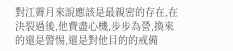對江霽月來說應該是最親密的存在,在決裂過後,他費盡心機,步步為營,換來的還是警惕,還是對他目的的戒備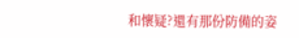和懷疑?還有那份防備的姿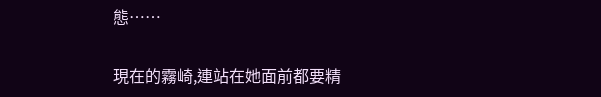態……

現在的霧崎,連站在她面前都要精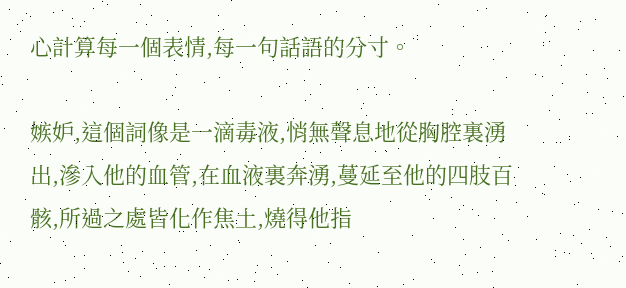心計算每一個表情,每一句話語的分寸。

嫉妒,這個詞像是一滴毒液,悄無聲息地從胸腔裏湧出,滲入他的血管,在血液裏奔湧,蔓延至他的四肢百骸,所過之處皆化作焦土,燒得他指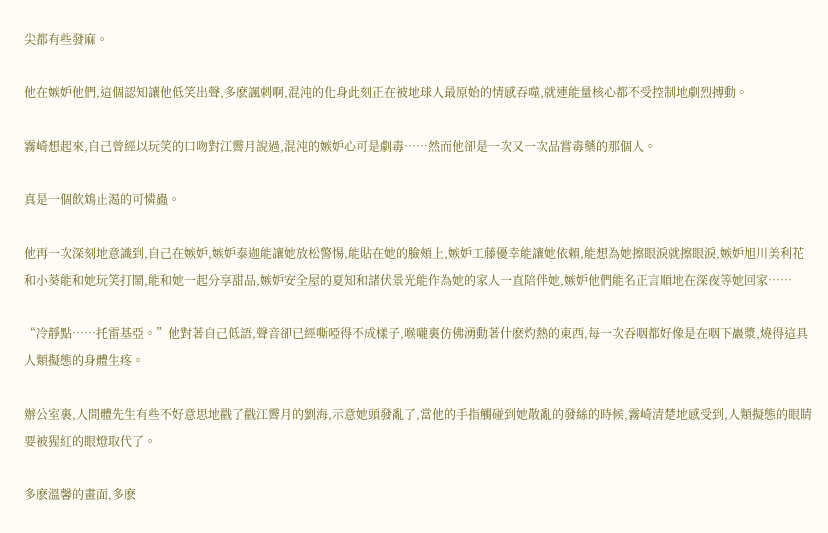尖都有些發麻。

他在嫉妒他們,這個認知讓他低笑出聲,多麽諷刺啊,混沌的化身此刻正在被地球人最原始的情感吞噬,就連能量核心都不受控制地劇烈搏動。

霧崎想起來,自己曾經以玩笑的口吻對江霽月說過,混沌的嫉妒心可是劇毒……然而他卻是一次又一次品嘗毒藥的那個人。

真是一個飲鴆止渴的可憐蟲。

他再一次深刻地意識到,自己在嫉妒,嫉妒泰迦能讓她放松警惕,能貼在她的臉頰上,嫉妒工藤優幸能讓她依賴,能想為她擦眼淚就擦眼淚,嫉妒旭川美利花和小葵能和她玩笑打鬧,能和她一起分享甜品,嫉妒安全屋的夏知和諸伏景光能作為她的家人一直陪伴她,嫉妒他們能名正言順地在深夜等她回家……

“冷靜點……托雷基亞。”他對著自己低語,聲音卻已經嘶啞得不成樣子,喉嚨裏仿佛湧動著什麽灼熱的東西,每一次吞咽都好像是在咽下巖漿,燒得這具人類擬態的身體生疼。

辦公室裏,人間體先生有些不好意思地戳了戳江霽月的劉海,示意她頭發亂了,當他的手指觸碰到她散亂的發絲的時候,霧崎清楚地感受到,人類擬態的眼睛要被猩紅的眼燈取代了。

多麽溫馨的畫面,多麽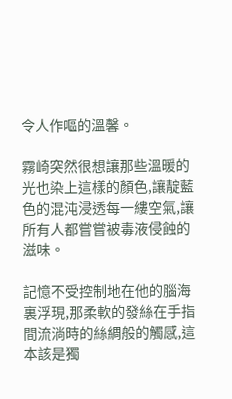令人作嘔的溫馨。

霧崎突然很想讓那些溫暖的光也染上這樣的顏色,讓靛藍色的混沌浸透每一縷空氣,讓所有人都嘗嘗被毒液侵蝕的滋味。

記憶不受控制地在他的腦海裏浮現,那柔軟的發絲在手指間流淌時的絲綢般的觸感,這本該是獨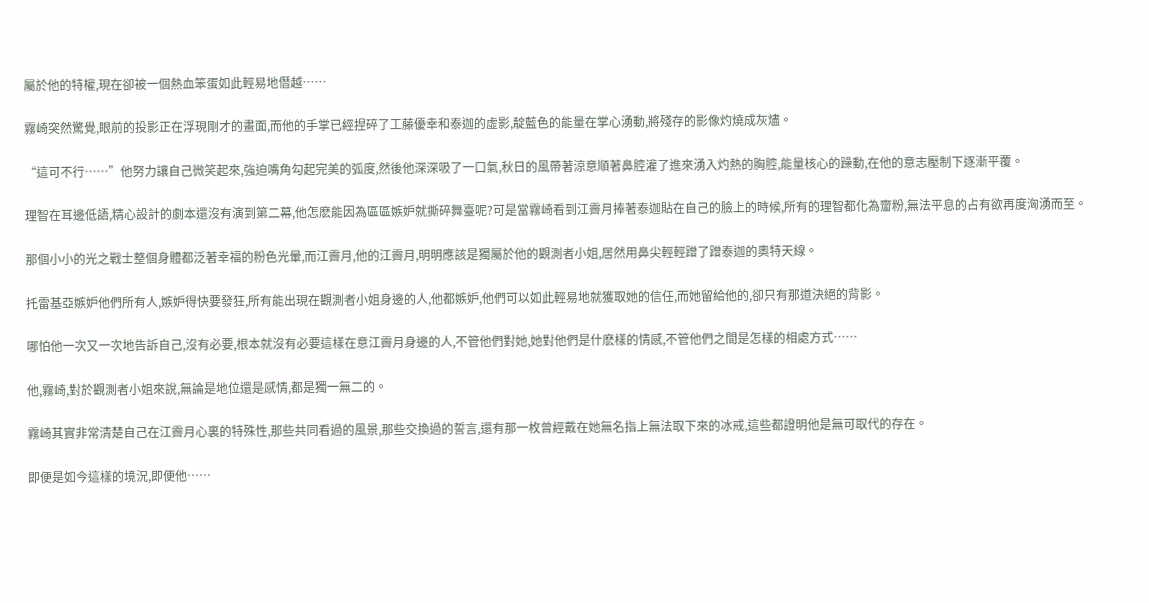屬於他的特權,現在卻被一個熱血笨蛋如此輕易地僭越……

霧崎突然驚覺,眼前的投影正在浮現剛才的畫面,而他的手掌已經捏碎了工藤優幸和泰迦的虛影,靛藍色的能量在掌心湧動,將殘存的影像灼燒成灰燼。

“這可不行……”他努力讓自己微笑起來,強迫嘴角勾起完美的弧度,然後他深深吸了一口氣,秋日的風帶著涼意順著鼻腔灌了進來湧入灼熱的胸腔,能量核心的躁動,在他的意志壓制下逐漸平覆。

理智在耳邊低語,精心設計的劇本還沒有演到第二幕,他怎麽能因為區區嫉妒就撕碎舞臺呢?可是當霧崎看到江霽月捧著泰迦貼在自己的臉上的時候,所有的理智都化為齏粉,無法平息的占有欲再度洶湧而至。

那個小小的光之戰士整個身體都泛著幸福的粉色光暈,而江霽月,他的江霽月,明明應該是獨屬於他的觀測者小姐,居然用鼻尖輕輕蹭了蹭泰迦的奧特天線。

托雷基亞嫉妒他們所有人,嫉妒得快要發狂,所有能出現在觀測者小姐身邊的人,他都嫉妒,他們可以如此輕易地就獲取她的信任,而她留給他的,卻只有那道決絕的背影。

哪怕他一次又一次地告訴自己,沒有必要,根本就沒有必要這樣在意江霽月身邊的人,不管他們對她,她對他們是什麽樣的情感,不管他們之間是怎樣的相處方式……

他,霧崎,對於觀測者小姐來說,無論是地位還是感情,都是獨一無二的。

霧崎其實非常清楚自己在江霽月心裏的特殊性,那些共同看過的風景,那些交換過的誓言,還有那一枚曾經戴在她無名指上無法取下來的冰戒,這些都證明他是無可取代的存在。

即便是如今這樣的境況,即便他……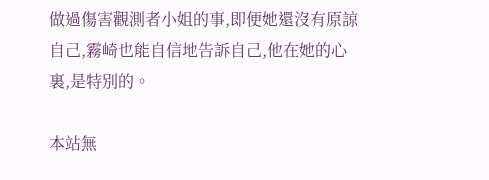做過傷害觀測者小姐的事,即便她還沒有原諒自己,霧崎也能自信地告訴自己,他在她的心裏,是特別的。

本站無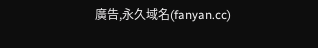廣告,永久域名(fanyan.cc)